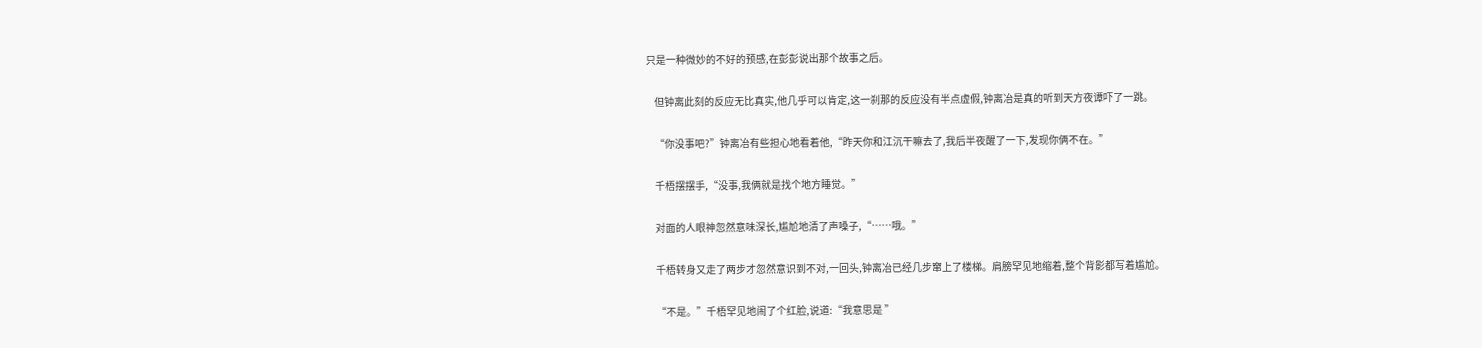只是一种微妙的不好的预感,在彭彭说出那个故事之后。

    但钟离此刻的反应无比真实,他几乎可以肯定,这一刹那的反应没有半点虚假,钟离冶是真的听到天方夜谭吓了一跳。

    “你没事吧?”钟离冶有些担心地看着他,“昨天你和江沉干嘛去了,我后半夜醒了一下,发现你俩不在。”

    千梧摆摆手,“没事,我俩就是找个地方睡觉。”

    对面的人眼神忽然意味深长,尴尬地清了声嗓子,“……哦。”

    千梧转身又走了两步才忽然意识到不对,一回头,钟离冶已经几步窜上了楼梯。肩膀罕见地缩着,整个背影都写着尴尬。

    “不是。”千梧罕见地闹了个红脸,说道:“我意思是 ”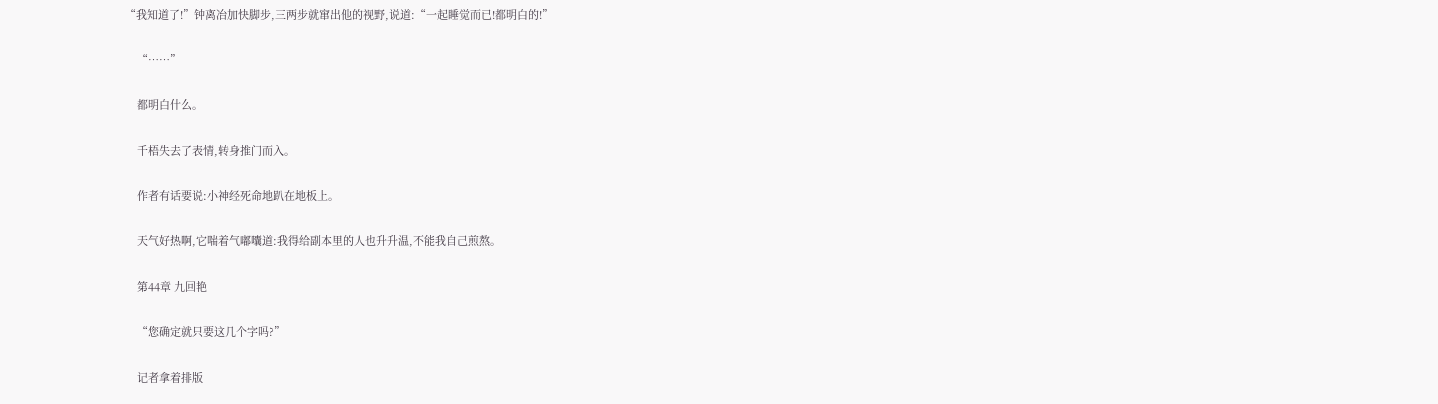“我知道了!”钟离冶加快脚步,三两步就窜出他的视野,说道:“一起睡觉而已!都明白的!”

    “……”

    都明白什么。

    千梧失去了表情,转身推门而入。

    作者有话要说:小神经死命地趴在地板上。

    天气好热啊,它喘着气嘟囔道:我得给副本里的人也升升温,不能我自己煎熬。

    第44章 九回艳

    “您确定就只要这几个字吗?”

    记者拿着排版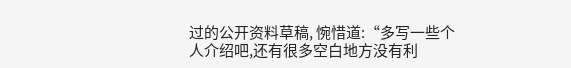过的公开资料草稿, 惋惜道:“多写一些个人介绍吧,还有很多空白地方没有利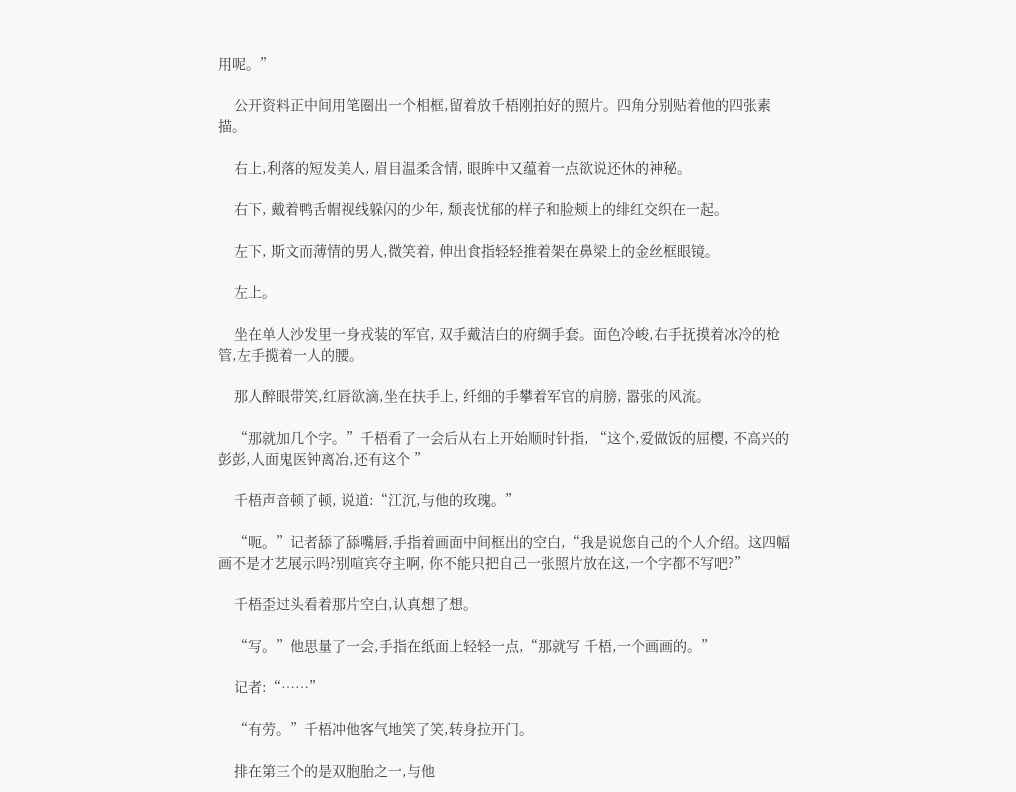用呢。”

    公开资料正中间用笔圈出一个相框,留着放千梧刚拍好的照片。四角分别贴着他的四张素描。

    右上,利落的短发美人, 眉目温柔含情, 眼眸中又蕴着一点欲说还休的神秘。

    右下, 戴着鸭舌帽视线躲闪的少年, 颓丧忧郁的样子和脸颊上的绯红交织在一起。

    左下, 斯文而薄情的男人,微笑着, 伸出食指轻轻推着架在鼻梁上的金丝框眼镜。

    左上。

    坐在单人沙发里一身戎装的军官, 双手戴洁白的府绸手套。面色冷峻,右手抚摸着冰冷的枪管,左手揽着一人的腰。

    那人醉眼带笑,红唇欲滴,坐在扶手上, 纤细的手攀着军官的肩膀, 嚣张的风流。

    “那就加几个字。”千梧看了一会后从右上开始顺时针指, “这个,爱做饭的屈樱, 不高兴的彭彭,人面鬼医钟离冶,还有这个 ”

    千梧声音顿了顿, 说道:“江沉,与他的玫瑰。”

    “呃。”记者舔了舔嘴唇,手指着画面中间框出的空白,“我是说您自己的个人介绍。这四幅画不是才艺展示吗?别喧宾夺主啊, 你不能只把自己一张照片放在这,一个字都不写吧?”

    千梧歪过头看着那片空白,认真想了想。

    “写。”他思量了一会,手指在纸面上轻轻一点,“那就写 千梧,一个画画的。”

    记者:“……”

    “有劳。”千梧冲他客气地笑了笑,转身拉开门。

    排在第三个的是双胞胎之一,与他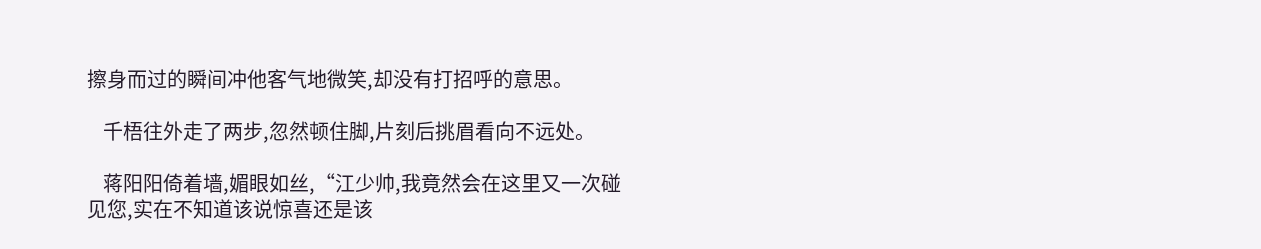擦身而过的瞬间冲他客气地微笑,却没有打招呼的意思。

    千梧往外走了两步,忽然顿住脚,片刻后挑眉看向不远处。

    蒋阳阳倚着墙,媚眼如丝,“江少帅,我竟然会在这里又一次碰见您,实在不知道该说惊喜还是该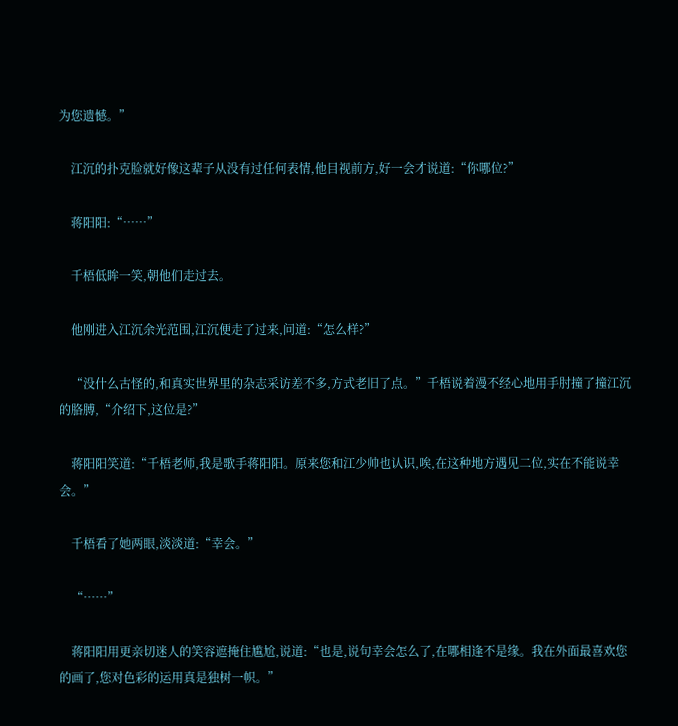为您遗憾。”

    江沉的扑克脸就好像这辈子从没有过任何表情,他目视前方,好一会才说道:“你哪位?”

    蒋阳阳:“……”

    千梧低眸一笑,朝他们走过去。

    他刚进入江沉余光范围,江沉便走了过来,问道:“怎么样?”

    “没什么古怪的,和真实世界里的杂志采访差不多,方式老旧了点。”千梧说着漫不经心地用手肘撞了撞江沉的胳膊,“介绍下,这位是?”

    蒋阳阳笑道:“千梧老师,我是歌手蒋阳阳。原来您和江少帅也认识,唉,在这种地方遇见二位,实在不能说幸会。”

    千梧看了她两眼,淡淡道:“幸会。”

    “……”

    蒋阳阳用更亲切迷人的笑容遮掩住尴尬,说道:“也是,说句幸会怎么了,在哪相逢不是缘。我在外面最喜欢您的画了,您对色彩的运用真是独树一帜。”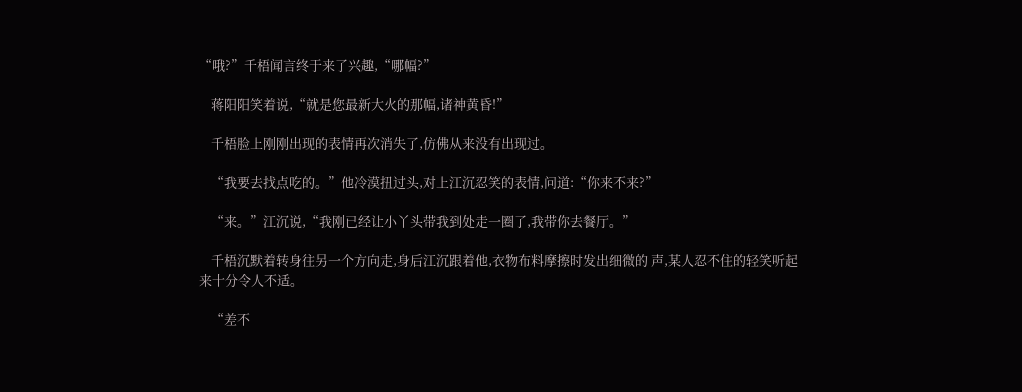“哦?”千梧闻言终于来了兴趣,“哪幅?”

    蒋阳阳笑着说,“就是您最新大火的那幅,诸神黄昏!”

    千梧脸上刚刚出现的表情再次消失了,仿佛从来没有出现过。

    “我要去找点吃的。”他冷漠扭过头,对上江沉忍笑的表情,问道:“你来不来?”

    “来。”江沉说,“我刚已经让小丫头带我到处走一圈了,我带你去餐厅。”

    千梧沉默着转身往另一个方向走,身后江沉跟着他,衣物布料摩擦时发出细微的 声,某人忍不住的轻笑听起来十分令人不适。

    “差不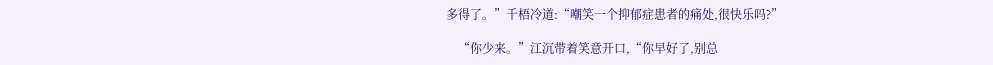多得了。”千梧冷道:“嘲笑一个抑郁症患者的痛处,很快乐吗?”

    “你少来。”江沉带着笑意开口,“你早好了,别总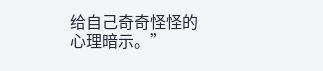给自己奇奇怪怪的心理暗示。”